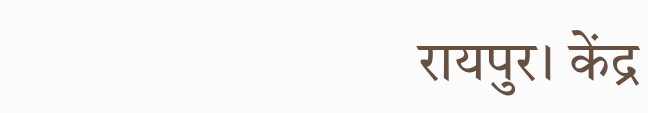रायपुर। केंद्र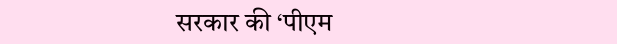सरकार की ‘पीएम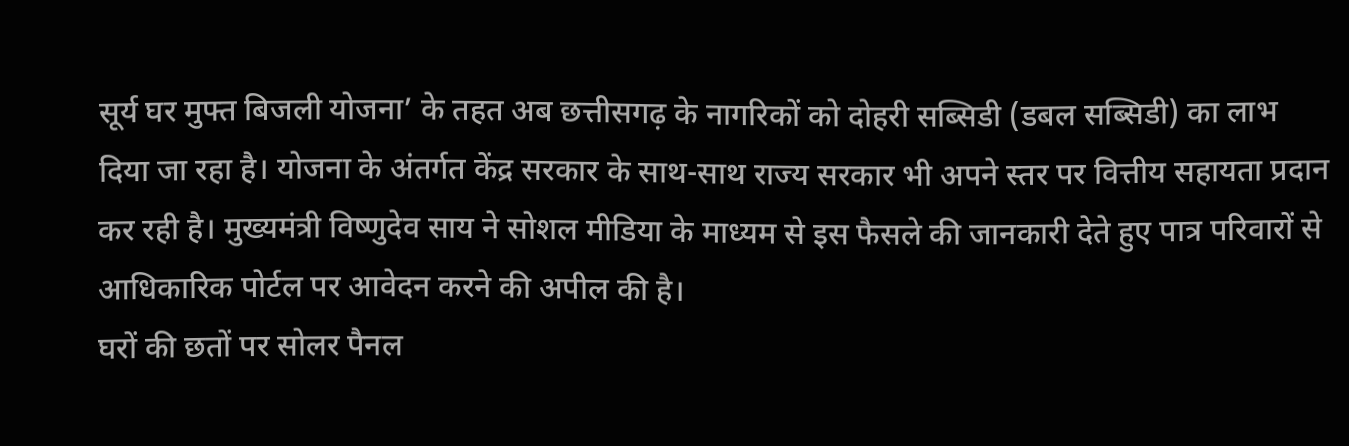सूर्य घर मुफ्त बिजली योजना’ के तहत अब छत्तीसगढ़ के नागरिकों को दोहरी सब्सिडी (डबल सब्सिडी) का लाभ दिया जा रहा है। योजना के अंतर्गत केंद्र सरकार के साथ-साथ राज्य सरकार भी अपने स्तर पर वित्तीय सहायता प्रदान कर रही है। मुख्यमंत्री विष्णुदेव साय ने सोशल मीडिया के माध्यम से इस फैसले की जानकारी देते हुए पात्र परिवारों से आधिकारिक पोर्टल पर आवेदन करने की अपील की है।
घरों की छतों पर सोलर पैनल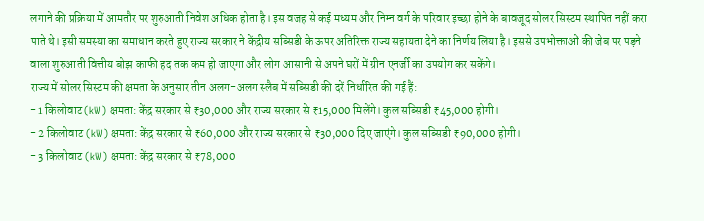लगाने की प्रक्रिया में आमतौर पर शुरुआती निवेश अधिक होता है। इस वजह से कई मध्यम और निम्न वर्ग के परिवार इच्छा होने के बावजूद सोलर सिस्टम स्थापित नहीं करा पाते थे। इसी समस्या का समाधान करते हुए राज्य सरकार ने केंद्रीय सब्सिडी के ऊपर अतिरिक्त राज्य सहायता देने का निर्णय लिया है। इससे उपभोक्ताओं की जेब पर पड़ने वाला शुरुआती वित्तीय बोझ काफी हद तक कम हो जाएगा और लोग आसानी से अपने घरों में ग्रीन एनर्जी का उपयोग कर सकेंगे।
राज्य में सोलर सिस्टम की क्षमता के अनुसार तीन अलग-अलग स्लैब में सब्सिडी की दरें निर्धारित की गई हैं:
- 1 किलोवाट (kW) क्षमता: केंद्र सरकार से ₹30,000 और राज्य सरकार से ₹15,000 मिलेंगे। कुल सब्सिडी ₹45,000 होगी।
- 2 किलोवाट (kW) क्षमता: केंद्र सरकार से ₹60,000 और राज्य सरकार से ₹30,000 दिए जाएंगे। कुल सब्सिडी ₹90,000 होगी।
- 3 किलोवाट (kW) क्षमता: केंद्र सरकार से ₹78,000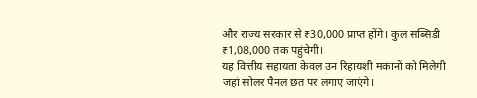और राज्य सरकार से ₹30,000 प्राप्त होंगे। कुल सब्सिडी ₹1,08,000 तक पहुंचेगी।
यह वित्तीय सहायता केवल उन रिहायशी मकानों को मिलेगी जहां सोलर पैनल छत पर लगाए जाएंगे।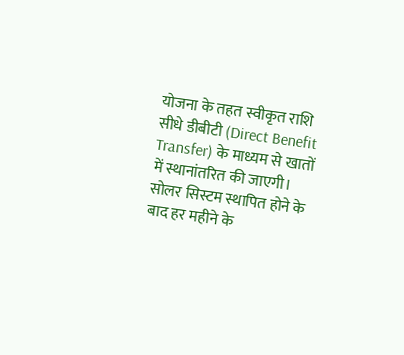योजना के तहत स्वीकृत राशि सीधे डीबीटी (Direct Benefit Transfer) के माध्यम से खातों में स्थानांतरित की जाएगी। सोलर सिस्टम स्थापित होने के बाद हर महीने के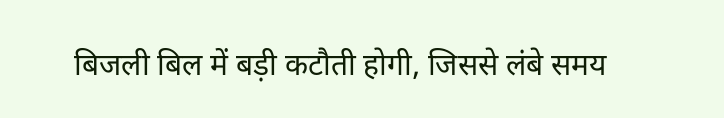बिजली बिल में बड़ी कटौती होगी, जिससे लंबे समय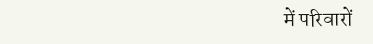में परिवारों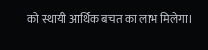को स्थायी आर्थिक बचत का लाभ मिलेगा।